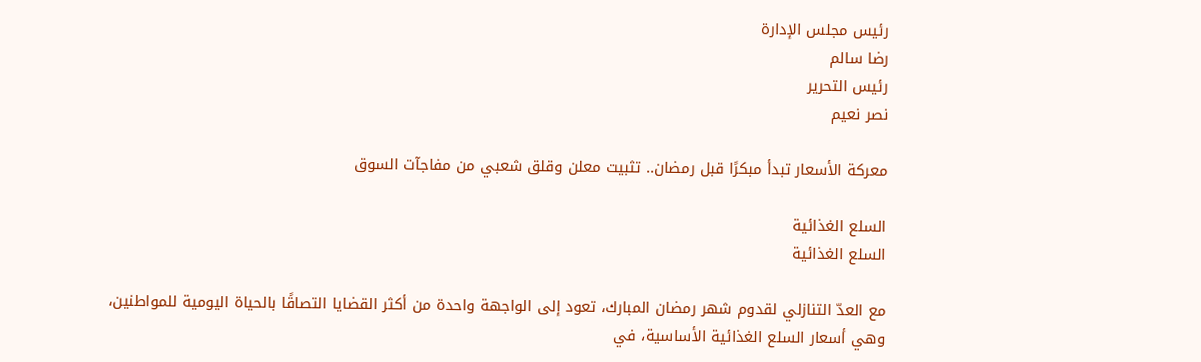رئيس مجلس الإدارة
رضا سالم
رئيس التحرير
نصر نعيم

معركة الأسعار تبدأ مبكرًا قبل رمضان.. تثبيت معلن وقلق شعبي من مفاجآت السوق

السلع الغذائية
السلع الغذائية

مع العدّ التنازلي لقدوم شهر رمضان المبارك، تعود إلى الواجهة واحدة من أكثر القضايا التصاقًا بالحياة اليومية للمواطنين، وهي أسعار السلع الغذائية الأساسية، في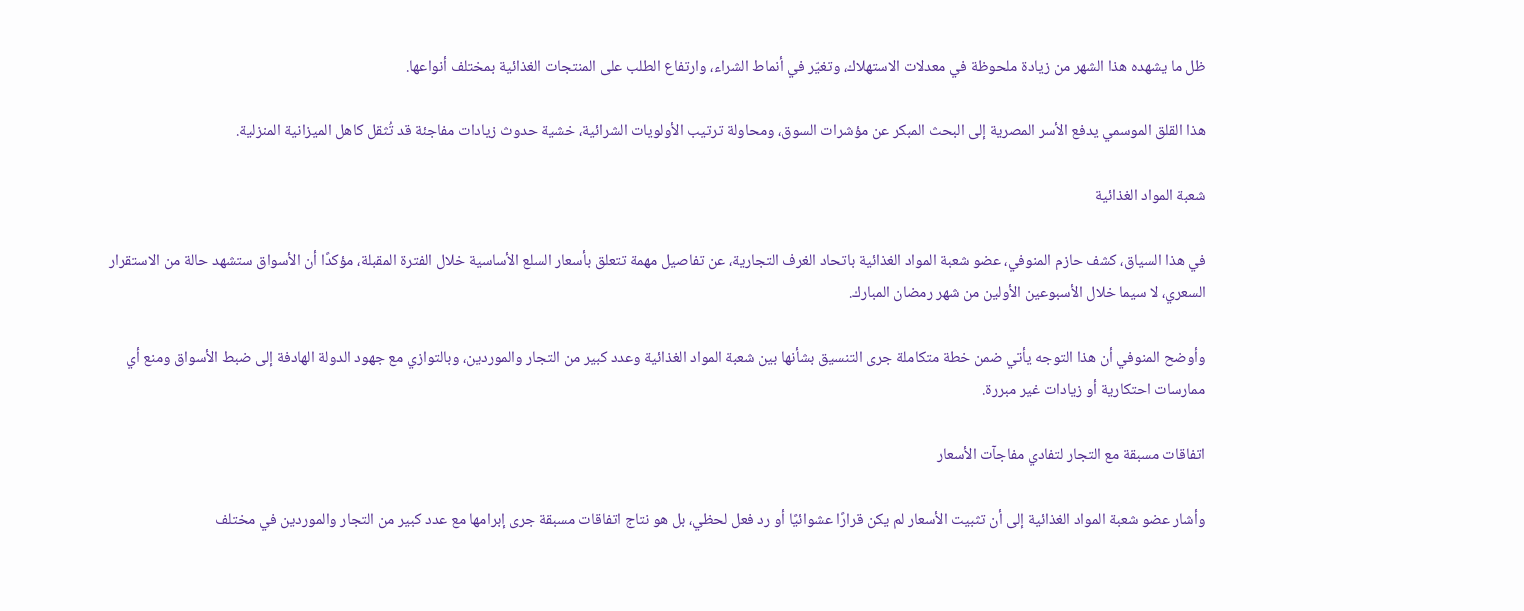ظل ما يشهده هذا الشهر من زيادة ملحوظة في معدلات الاستهلاك، وتغيّر في أنماط الشراء، وارتفاع الطلب على المنتجات الغذائية بمختلف أنواعها.

هذا القلق الموسمي يدفع الأسر المصرية إلى البحث المبكر عن مؤشرات السوق، ومحاولة ترتيب الأولويات الشرائية، خشية حدوث زيادات مفاجئة قد تُثقل كاهل الميزانية المنزلية.

شعبة المواد الغذائية

في هذا السياق، كشف حازم المنوفي، عضو شعبة المواد الغذائية باتحاد الغرف التجارية، عن تفاصيل مهمة تتعلق بأسعار السلع الأساسية خلال الفترة المقبلة، مؤكدًا أن الأسواق ستشهد حالة من الاستقرار السعري، لا سيما خلال الأسبوعين الأولين من شهر رمضان المبارك.

وأوضح المنوفي أن هذا التوجه يأتي ضمن خطة متكاملة جرى التنسيق بشأنها بين شعبة المواد الغذائية وعدد كبير من التجار والموردين، وبالتوازي مع جهود الدولة الهادفة إلى ضبط الأسواق ومنع أي ممارسات احتكارية أو زيادات غير مبررة.

اتفاقات مسبقة مع التجار لتفادي مفاجآت الأسعار

وأشار عضو شعبة المواد الغذائية إلى أن تثبيت الأسعار لم يكن قرارًا عشوائيًا أو رد فعل لحظي، بل هو نتاج اتفاقات مسبقة جرى إبرامها مع عدد كبير من التجار والموردين في مختلف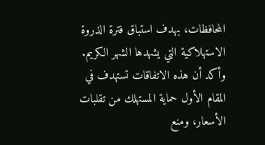المحافظات، بهدف استباق فترة الذروة الاستهلاكية التي يشهدها الشهر الكريم.
وأكد أن هذه الاتفاقات تستهدف في المقام الأول حماية المستهلك من تقلبات الأسعار، ومنع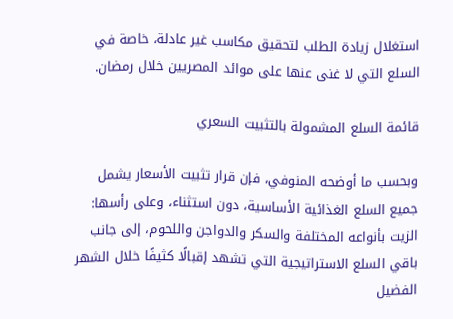استغلال زيادة الطلب لتحقيق مكاسب غير عادلة، خاصة في السلع التي لا غنى عنها على موائد المصريين خلال رمضان.

قائمة السلع المشمولة بالتثبيت السعري

وبحسب ما أوضحه المنوفي، فإن قرار تثبيت الأسعار يشمل جميع السلع الغذائية الأساسية، دون استثناء، وعلى رأسها: الزيت بأنواعه المختلفة والسكر والدواجن واللحوم، إلى جانب باقي السلع الاستراتيجية التي تشهد إقبالًا كثيفًا خلال الشهر الفضيل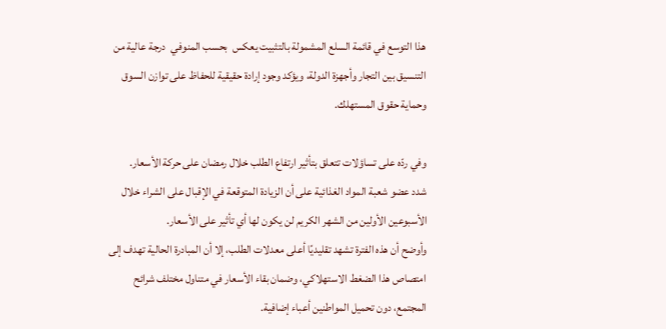هذا التوسع في قائمة السلع المشمولة بالتثبيت يعكس  بحسب المنوفي  درجة عالية من التنسيق بين التجار وأجهزة الدولة، ويؤكد وجود إرادة حقيقية للحفاظ على توازن السوق وحماية حقوق المستهلك.

وفي ردّه على تساؤلات تتعلق بتأثير ارتفاع الطلب خلال رمضان على حركة الأسعار.
شدد عضو شعبة المواد الغذائية على أن الزيادة المتوقعة في الإقبال على الشراء خلال الأسبوعين الأولين من الشهر الكريم لن يكون لها أي تأثير على الأسعار.
وأوضح أن هذه الفترة تشهد تقليديًا أعلى معدلات الطلب، إلا أن المبادرة الحالية تهدف إلى امتصاص هذا الضغط الاستهلاكي، وضمان بقاء الأسعار في متناول مختلف شرائح المجتمع، دون تحميل المواطنين أعباء إضافية.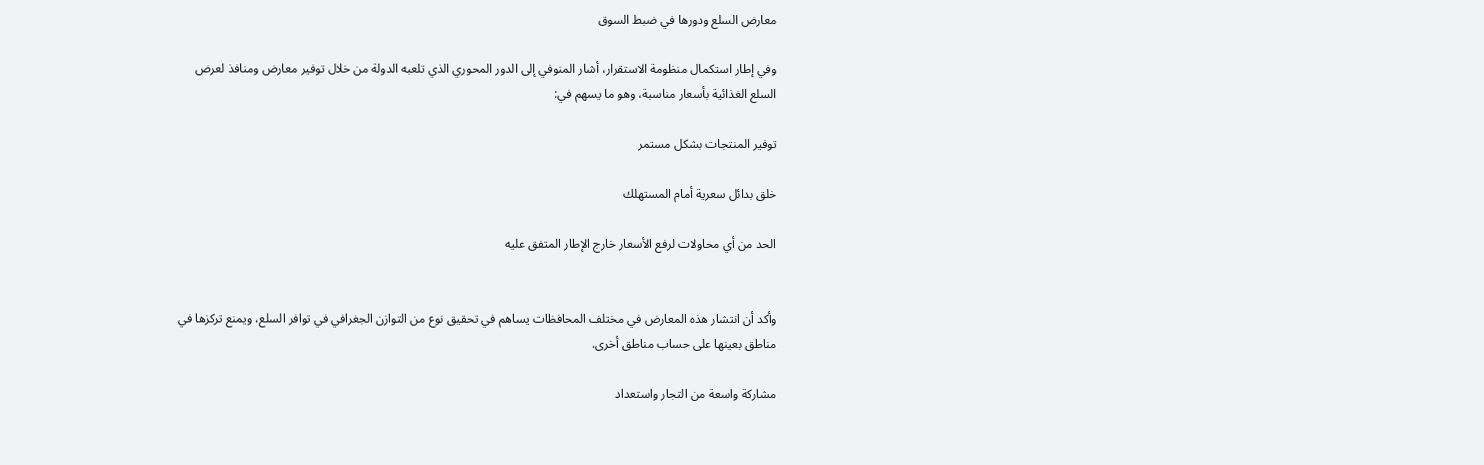معارض السلع ودورها في ضبط السوق

وفي إطار استكمال منظومة الاستقرار، أشار المنوفي إلى الدور المحوري الذي تلعبه الدولة من خلال توفير معارض ومنافذ لعرض السلع الغذائية بأسعار مناسبة، وهو ما يسهم في:

توفير المنتجات بشكل مستمر

خلق بدائل سعرية أمام المستهلك

الحد من أي محاولات لرفع الأسعار خارج الإطار المتفق عليه


وأكد أن انتشار هذه المعارض في مختلف المحافظات يساهم في تحقيق نوع من التوازن الجغرافي في توافر السلع، ويمنع تركزها في مناطق بعينها على حساب مناطق أخرى.

مشاركة واسعة من التجار واستعداد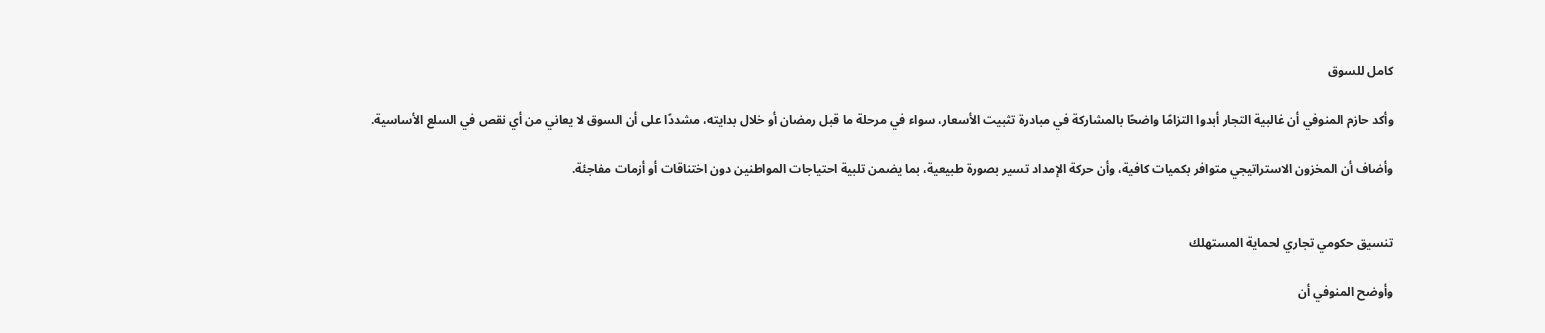كامل للسوق

وأكد حازم المنوفي أن غالبية التجار أبدوا التزامًا واضحًا بالمشاركة في مبادرة تثبيت الأسعار، سواء في مرحلة ما قبل رمضان أو خلال بدايته، مشددًا على أن السوق لا يعاني من أي نقص في السلع الأساسية.

وأضاف أن المخزون الاستراتيجي متوافر بكميات كافية، وأن حركة الإمداد تسير بصورة طبيعية، بما يضمن تلبية احتياجات المواطنين دون اختناقات أو أزمات مفاجئة.


تنسيق حكومي تجاري لحماية المستهلك

وأوضح المنوفي أن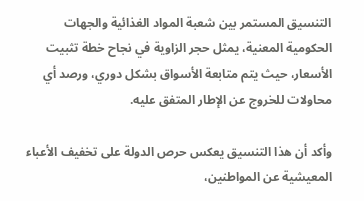التنسيق المستمر بين شعبة المواد الغذائية والجهات الحكومية المعنية، يمثل حجر الزاوية في نجاح خطة تثبيت الأسعار، حيث يتم متابعة الأسواق بشكل دوري، ورصد أي محاولات للخروج عن الإطار المتفق عليه.

وأكد أن هذا التنسيق يعكس حرص الدولة على تخفيف الأعباء المعيشية عن المواطنين،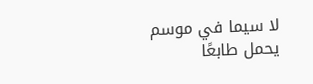لا سيما في موسم يحمل طابعًا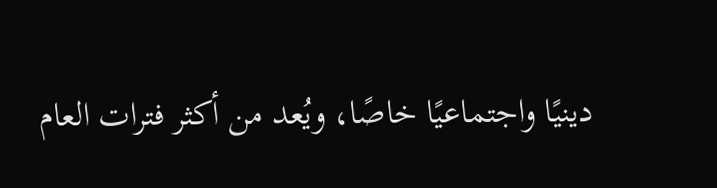دينيًا واجتماعيًا خاصًا، ويُعد من أكثر فترات العام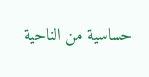حساسية من الناحية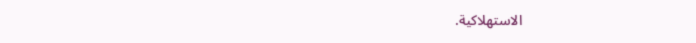الاستهلاكية.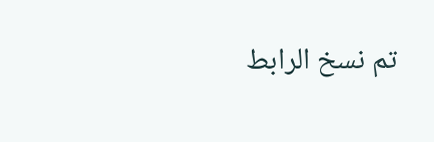تم نسخ الرابط